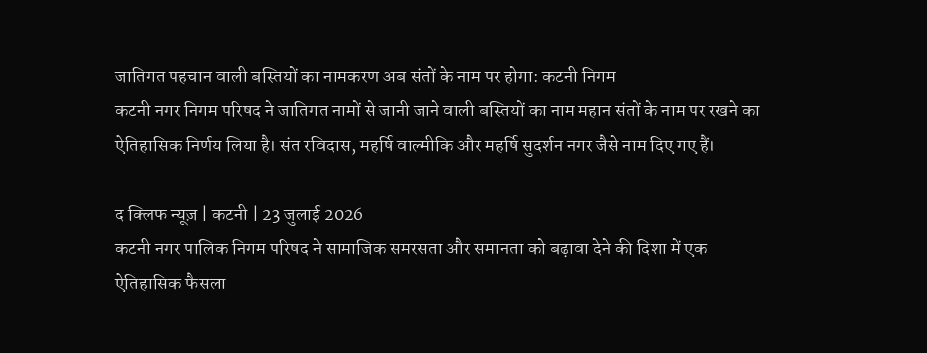जातिगत पहचान वाली बस्तियों का नामकरण अब संतों के नाम पर होगा: कटनी निगम
कटनी नगर निगम परिषद ने जातिगत नामों से जानी जाने वाली बस्तियों का नाम महान संतों के नाम पर रखने का ऐतिहासिक निर्णय लिया है। संत रविदास, महर्षि वाल्मीकि और महर्षि सुदर्शन नगर जैसे नाम दिए गए हैं।

द क्लिफ न्यूज़ | कटनी | 23 जुलाई 2026
कटनी नगर पालिक निगम परिषद ने सामाजिक समरसता और समानता को बढ़ावा देने की दिशा में एक ऐतिहासिक फैसला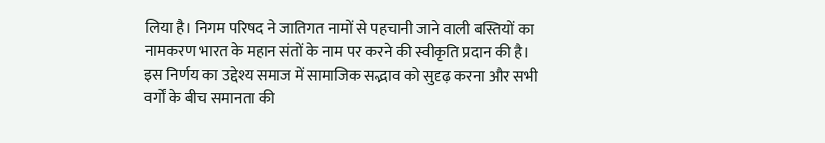लिया है। निगम परिषद ने जातिगत नामों से पहचानी जाने वाली बस्तियों का नामकरण भारत के महान संतों के नाम पर करने की स्वीकृति प्रदान की है। इस निर्णय का उद्देश्य समाज में सामाजिक सद्भाव को सुदृढ़ करना और सभी वर्गों के बीच समानता की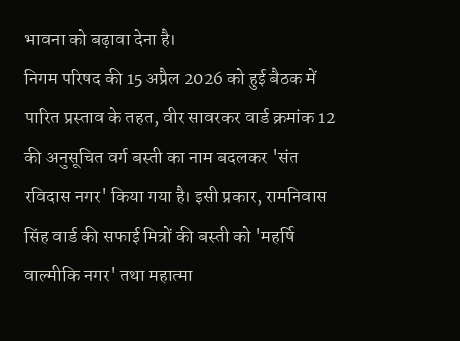भावना को बढ़ावा देना है।
निगम परिषद की 15 अप्रैल 2026 को हुई बैठक में पारित प्रस्ताव के तहत, वीर सावरकर वार्ड क्रमांक 12 की अनुसूचित वर्ग बस्ती का नाम बदलकर 'संत रविदास नगर' किया गया है। इसी प्रकार, रामनिवास सिंह वार्ड की सफाई मित्रों की बस्ती को 'महर्षि वाल्मीकि नगर' तथा महात्मा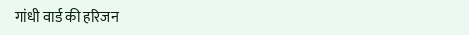गांधी वार्ड की हरिजन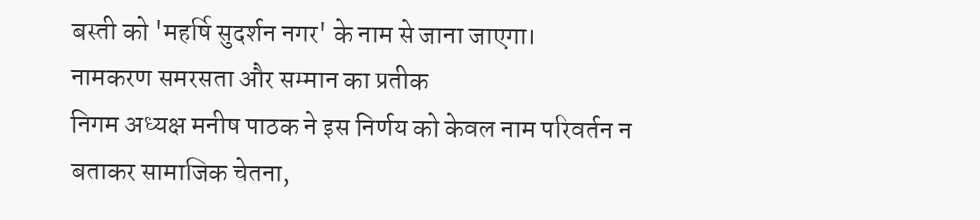बस्ती को 'महर्षि सुदर्शन नगर' के नाम से जाना जाएगा।
नामकरण समरसता और सम्मान का प्रतीक
निगम अध्यक्ष मनीष पाठक ने इस निर्णय को केवल नाम परिवर्तन न बताकर सामाजिक चेतना,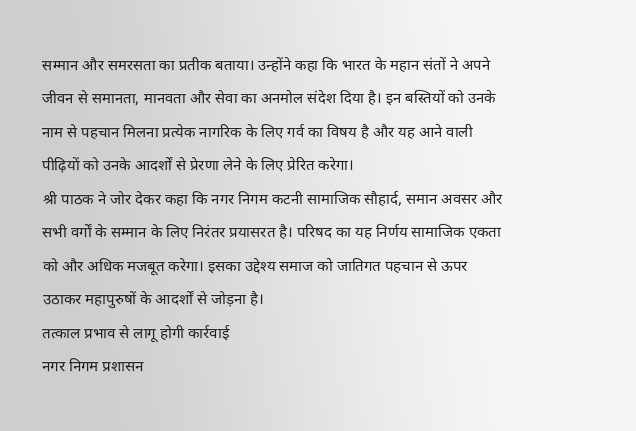सम्मान और समरसता का प्रतीक बताया। उन्होंने कहा कि भारत के महान संतों ने अपने जीवन से समानता, मानवता और सेवा का अनमोल संदेश दिया है। इन बस्तियों को उनके नाम से पहचान मिलना प्रत्येक नागरिक के लिए गर्व का विषय है और यह आने वाली पीढ़ियों को उनके आदर्शों से प्रेरणा लेने के लिए प्रेरित करेगा।
श्री पाठक ने जोर देकर कहा कि नगर निगम कटनी सामाजिक सौहार्द, समान अवसर और सभी वर्गों के सम्मान के लिए निरंतर प्रयासरत है। परिषद का यह निर्णय सामाजिक एकता को और अधिक मजबूत करेगा। इसका उद्देश्य समाज को जातिगत पहचान से ऊपर उठाकर महापुरुषों के आदर्शों से जोड़ना है।
तत्काल प्रभाव से लागू होगी कार्रवाई
नगर निगम प्रशासन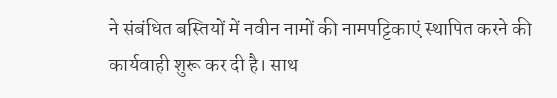ने संबंधित बस्तियों में नवीन नामों की नामपट्टिकाएं स्थापित करने की कार्यवाही शुरू कर दी है। साथ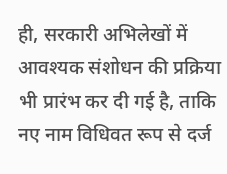ही, सरकारी अभिलेखों में आवश्यक संशोधन की प्रक्रिया भी प्रारंभ कर दी गई है, ताकि नए नाम विधिवत रूप से दर्ज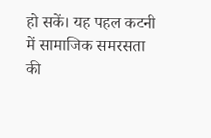हो सकें। यह पहल कटनी में सामाजिक समरसता की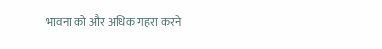भावना को और अधिक गहरा करने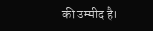की उम्मीद है।